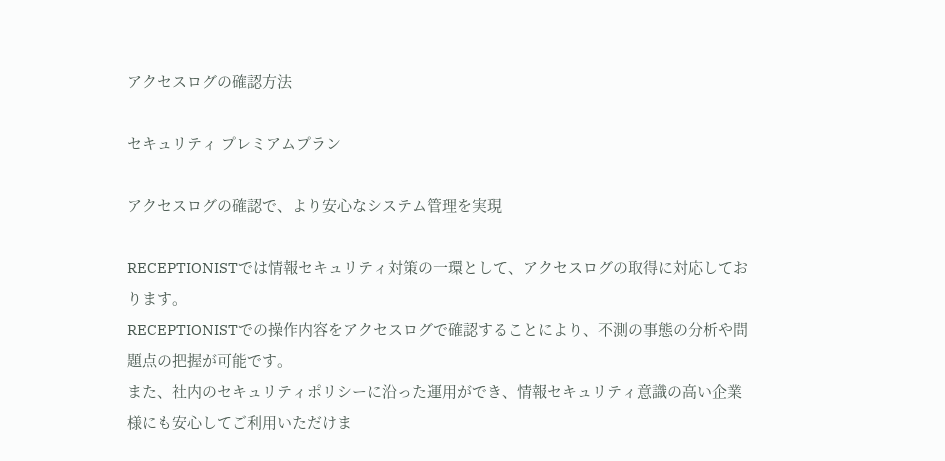アクセスログの確認方法

セキュリティ プレミアムプラン

アクセスログの確認で、より安心なシステム管理を実現

RECEPTIONISTでは情報セキュリティ対策の一環として、アクセスログの取得に対応しております。
RECEPTIONISTでの操作内容をアクセスログで確認することにより、不測の事態の分析や問題点の把握が可能です。
また、社内のセキュリティポリシーに沿った運用ができ、情報セキュリティ意識の高い企業様にも安心してご利用いただけま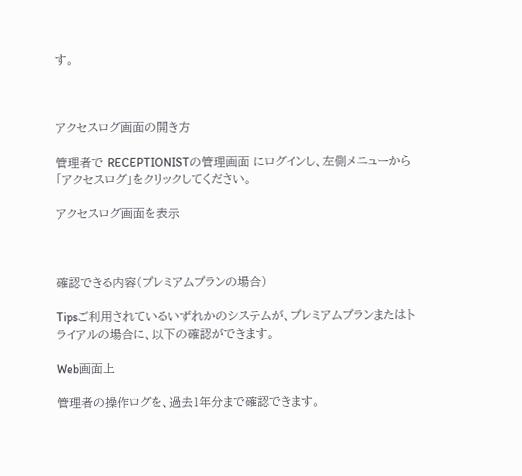す。



アクセスログ画面の開き方

管理者で RECEPTIONISTの管理画面 にログインし、左側メニューから「アクセスログ」をクリックしてください。

アクセスログ画面を表示



確認できる内容(プレミアムプランの場合)

Tipsご利用されているいずれかのシステムが、プレミアムプランまたはトライアルの場合に、以下の確認ができます。

Web画面上

管理者の操作ログを、過去1年分まで確認できます。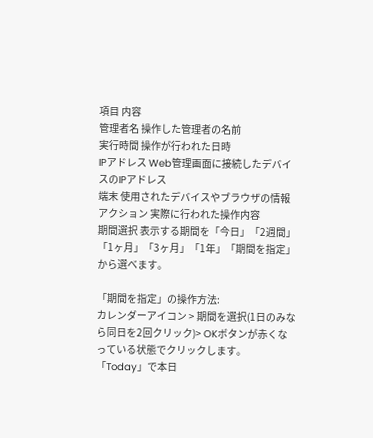項目 内容
管理者名 操作した管理者の名前
実行時間 操作が行われた日時
IPアドレス Web管理画面に接続したデバイスのIPアドレス
端末 使用されたデバイスやブラウザの情報
アクション 実際に行われた操作内容
期間選択 表示する期間を「今日」「2週間」「1ヶ月」「3ヶ月」「1年」「期間を指定」から選べます。

「期間を指定」の操作方法:
カレンダーアイコン > 期間を選択(1日のみなら同日を2回クリック)> OKボタンが赤くなっている状態でクリックします。「Today」で本日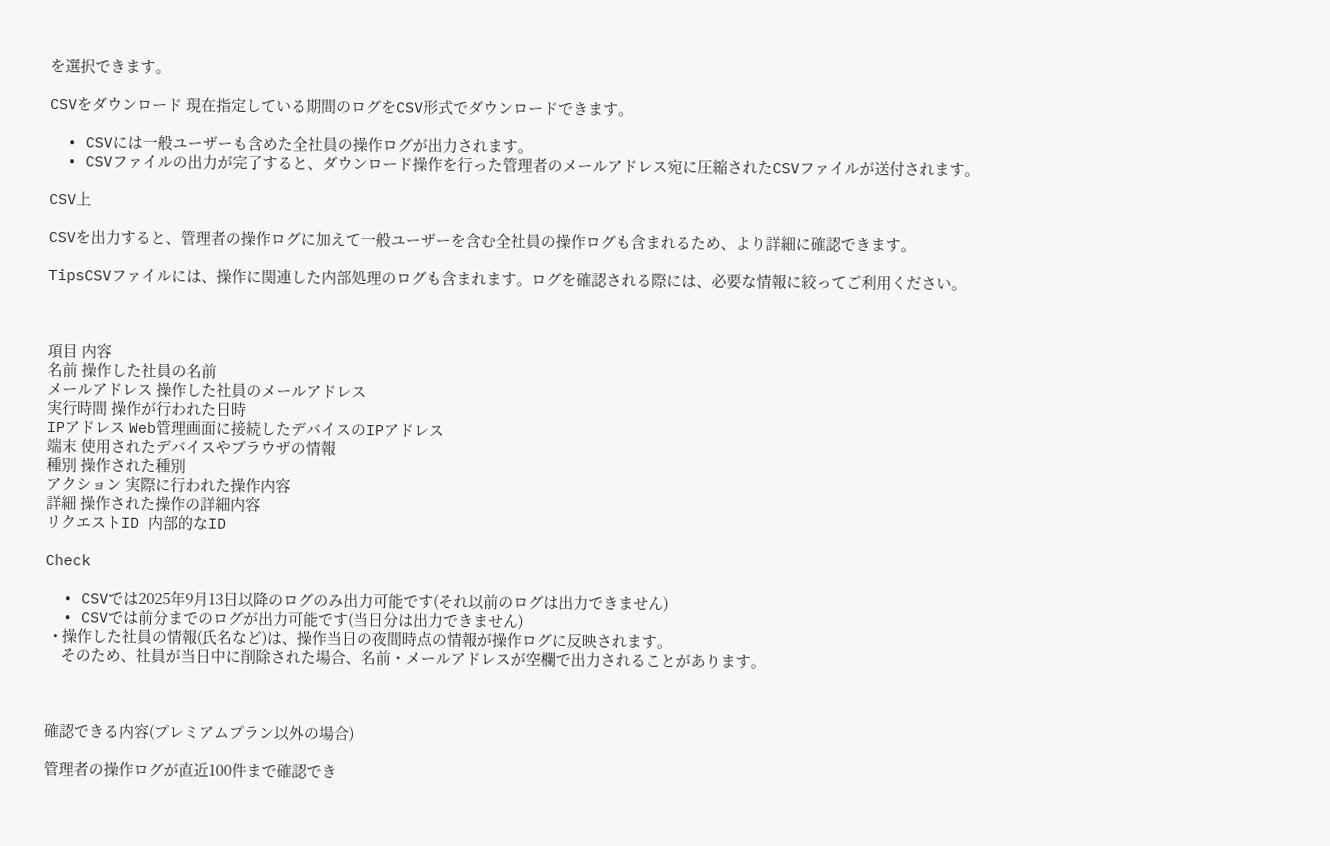を選択できます。

CSVをダウンロード 現在指定している期間のログをCSV形式でダウンロードできます。

  • CSVには一般ユーザーも含めた全社員の操作ログが出力されます。
  • CSVファイルの出力が完了すると、ダウンロード操作を行った管理者のメールアドレス宛に圧縮されたCSVファイルが送付されます。

CSV上

CSVを出力すると、管理者の操作ログに加えて一般ユーザーを含む全社員の操作ログも含まれるため、より詳細に確認できます。

TipsCSVファイルには、操作に関連した内部処理のログも含まれます。ログを確認される際には、必要な情報に絞ってご利用ください。



項目 内容
名前 操作した社員の名前
メールアドレス 操作した社員のメールアドレス
実行時間 操作が行われた日時
IPアドレス Web管理画面に接続したデバイスのIPアドレス
端末 使用されたデバイスやブラウザの情報
種別 操作された種別
アクション 実際に行われた操作内容
詳細 操作された操作の詳細内容
リクエストID 内部的なID

Check

  • CSVでは2025年9月13日以降のログのみ出力可能です(それ以前のログは出力できません)
  • CSVでは前分までのログが出力可能です(当日分は出力できません)
  • 操作した社員の情報(氏名など)は、操作当日の夜間時点の情報が操作ログに反映されます。
    そのため、社員が当日中に削除された場合、名前・メールアドレスが空欄で出力されることがあります。



確認できる内容(プレミアムプラン以外の場合)

管理者の操作ログが直近100件まで確認でき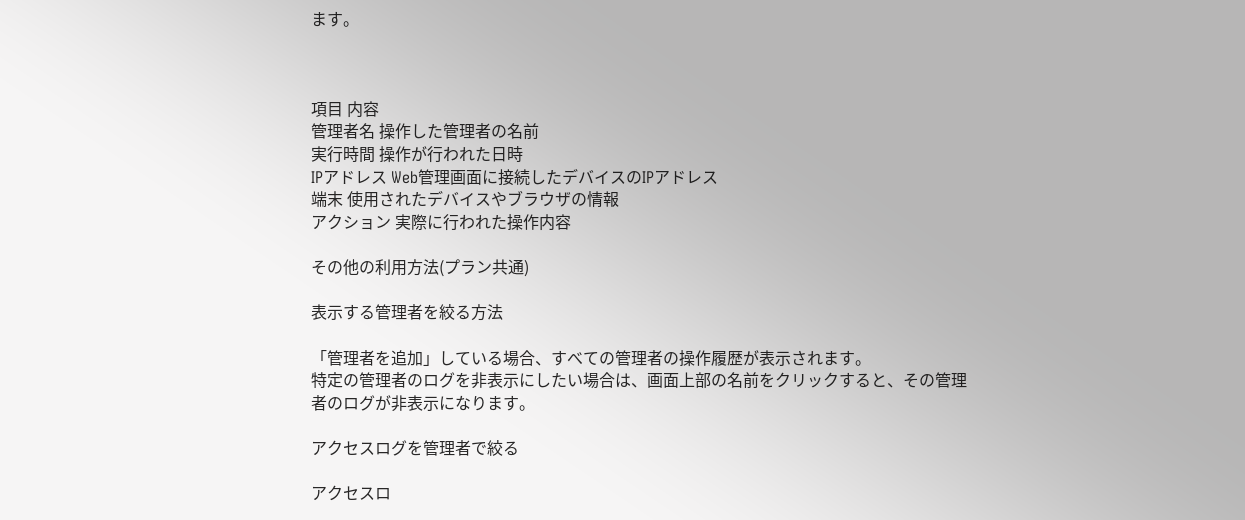ます。



項目 内容
管理者名 操作した管理者の名前
実行時間 操作が行われた日時
IPアドレス Web管理画面に接続したデバイスのIPアドレス
端末 使用されたデバイスやブラウザの情報
アクション 実際に行われた操作内容

その他の利用方法(プラン共通)

表示する管理者を絞る方法

「管理者を追加」している場合、すべての管理者の操作履歴が表示されます。
特定の管理者のログを非表示にしたい場合は、画面上部の名前をクリックすると、その管理者のログが非表示になります。

アクセスログを管理者で絞る

アクセスロ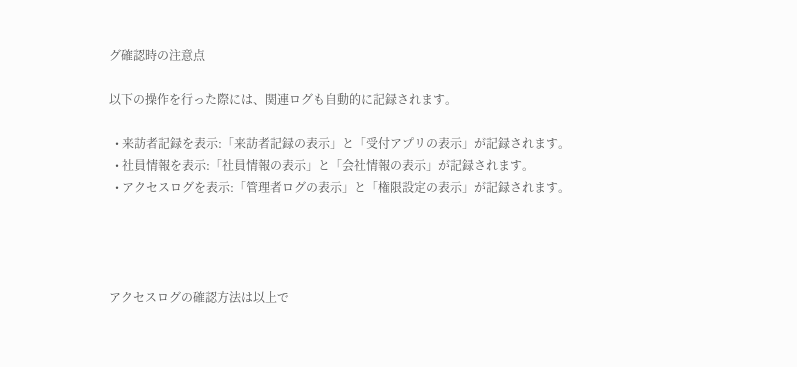グ確認時の注意点

以下の操作を行った際には、関連ログも自動的に記録されます。

  • 来訪者記録を表示:「来訪者記録の表示」と「受付アプリの表示」が記録されます。
  • 社員情報を表示:「社員情報の表示」と「会社情報の表示」が記録されます。
  • アクセスログを表示:「管理者ログの表示」と「権限設定の表示」が記録されます。




アクセスログの確認方法は以上で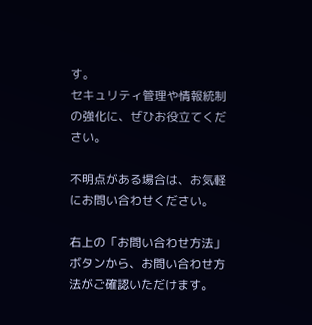す。
セキュリティ管理や情報統制の強化に、ぜひお役立てください。

不明点がある場合は、お気軽にお問い合わせください。

右上の「お問い合わせ方法」ボタンから、お問い合わせ方法がご確認いただけます。